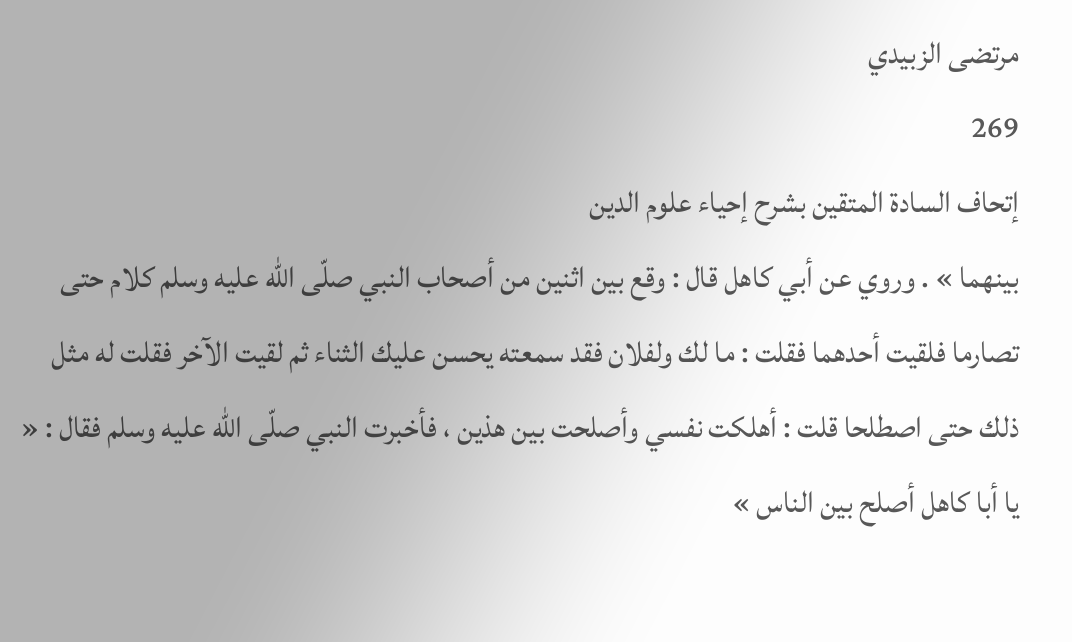مرتضى الزبيدي
269
إتحاف السادة المتقين بشرح إحياء علوم الدين
بينهما » . وروي عن أبي كاهل قال : وقع بين اثنين من أصحاب النبي صلّى اللّه عليه وسلم كلام حتى تصارما فلقيت أحدهما فقلت : ما لك ولفلان فقد سمعته يحسن عليك الثناء ثم لقيت الآخر فقلت له مثل ذلك حتى اصطلحا قلت : أهلكت نفسي وأصلحت بين هذين ، فأخبرت النبي صلّى اللّه عليه وسلم فقال : « يا أبا كاهل أصلح بين الناس »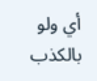أي ولو بالكذب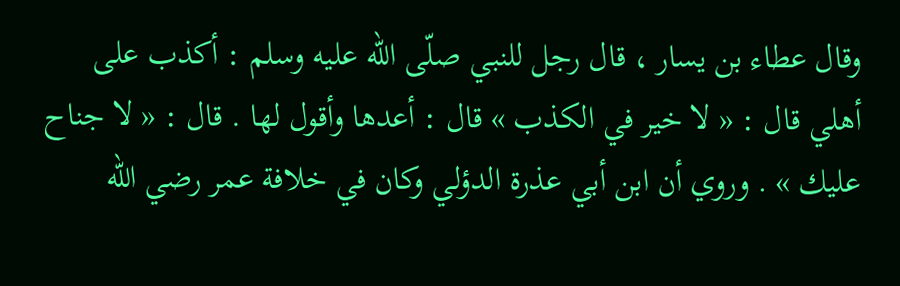وقال عطاء بن يسار ، قال رجل للنبي صلّى اللّه عليه وسلم : أكذب على أهلي قال : « لا خير في الكذب » قال : أعدها وأقول لها . قال : « لا جناح عليك » . وروي أن ابن أبي عذرة الدؤلي وكان في خلافة عمر رضي اللّه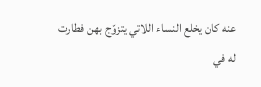عنه كان يخلع النساء اللاتي يتزوّج بهن فطارت له في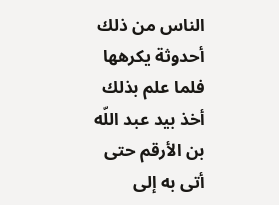الناس من ذلك أحدوثة يكرهها فلما علم بذلك أخذ بيد عبد اللّه بن الأرقم حتى أتى به إلى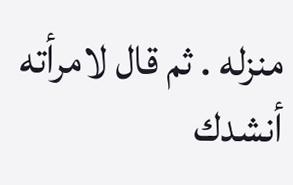منزله . ثم قال لامرأته أنشدك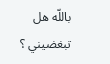باللّه هل تبغضيني ؟